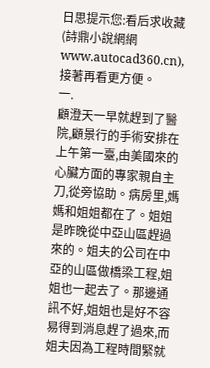日思提示您:看后求收藏(詩鼎小說網網www.autocad360.cn),接著再看更方便。
一.
顧澄天一早就趕到了醫院,顧景行的手術安排在上午第一臺,由美國來的心臟方面的專家親自主刀,從旁協助。病房里,媽媽和姐姐都在了。姐姐是昨晚從中亞山區趕過來的。姐夫的公司在中亞的山區做橋梁工程,姐姐也一起去了。那邊通訊不好,姐姐也是好不容易得到消息趕了過來,而姐夫因為工程時間緊就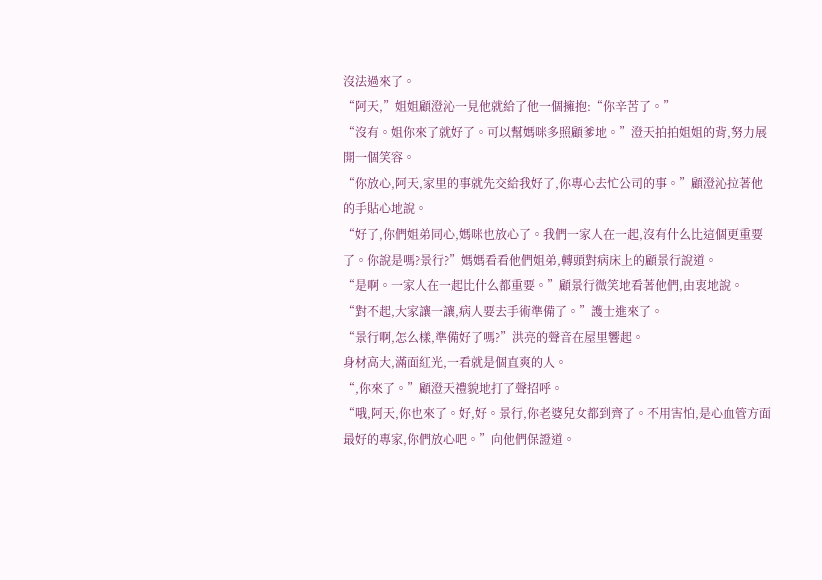沒法過來了。
“阿天,”姐姐顧澄沁一見他就給了他一個擁抱:“你辛苦了。”
“沒有。姐你來了就好了。可以幫媽咪多照顧爹地。”澄天拍拍姐姐的背,努力展開一個笑容。
“你放心,阿天,家里的事就先交給我好了,你專心去忙公司的事。”顧澄沁拉著他的手貼心地說。
“好了,你們姐弟同心,媽咪也放心了。我們一家人在一起,沒有什么比這個更重要了。你說是嗎?景行?”媽媽看看他們姐弟,轉頭對病床上的顧景行說道。
“是啊。一家人在一起比什么都重要。”顧景行微笑地看著他們,由衷地說。
“對不起,大家讓一讓,病人要去手術準備了。”護士進來了。
“景行啊,怎么樣,準備好了嗎?”洪亮的聲音在屋里響起。
身材高大,滿面紅光,一看就是個直爽的人。
“,你來了。”顧澄天禮貌地打了聲招呼。
“哦,阿天,你也來了。好,好。景行,你老婆兒女都到齊了。不用害怕,是心血管方面最好的專家,你們放心吧。”向他們保證道。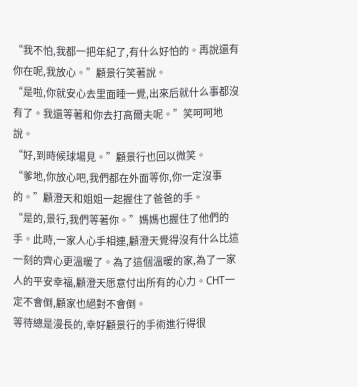“我不怕,我都一把年紀了,有什么好怕的。再說還有你在呢,我放心。”顧景行笑著說。
“是啦,你就安心去里面睡一覺,出來后就什么事都沒有了。我還等著和你去打高爾夫呢。”笑呵呵地說。
“好,到時候球場見。”顧景行也回以微笑。
“爹地,你放心吧,我們都在外面等你,你一定沒事的。”顧澄天和姐姐一起握住了爸爸的手。
“是的,景行,我們等著你。”媽媽也握住了他們的手。此時,一家人心手相連,顧澄天覺得沒有什么比這一刻的齊心更溫暖了。為了這個溫暖的家,為了一家人的平安幸福,顧澄天愿意付出所有的心力。CHT一定不會倒,顧家也絕對不會倒。
等待總是漫長的,幸好顧景行的手術進行得很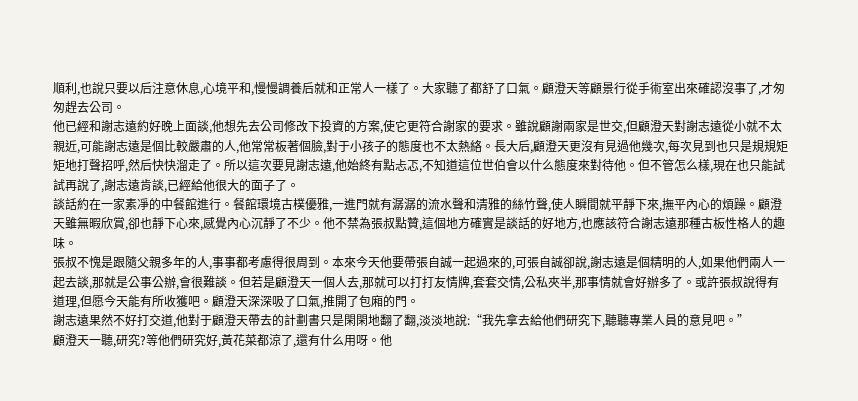順利,也說只要以后注意休息,心境平和,慢慢調養后就和正常人一樣了。大家聽了都舒了口氣。顧澄天等顧景行從手術室出來確認沒事了,才匆匆趕去公司。
他已經和謝志遠約好晚上面談,他想先去公司修改下投資的方案,使它更符合謝家的要求。雖說顧謝兩家是世交,但顧澄天對謝志遠從小就不太親近,可能謝志遠是個比較嚴肅的人,他常常板著個臉,對于小孩子的態度也不太熱絡。長大后,顧澄天更沒有見過他幾次,每次見到也只是規規矩矩地打聲招呼,然后快快溜走了。所以這次要見謝志遠,他始終有點忐忑,不知道這位世伯會以什么態度來對待他。但不管怎么樣,現在也只能試試再說了,謝志遠肯談,已經給他很大的面子了。
談話約在一家素凈的中餐館進行。餐館環境古樸優雅,一進門就有潺潺的流水聲和清雅的絲竹聲,使人瞬間就平靜下來,撫平內心的煩躁。顧澄天雖無暇欣賞,卻也靜下心來,感覺內心沉靜了不少。他不禁為張叔點贊,這個地方確實是談話的好地方,也應該符合謝志遠那種古板性格人的趣味。
張叔不愧是跟隨父親多年的人,事事都考慮得很周到。本來今天他要帶張自誠一起過來的,可張自誠卻說,謝志遠是個精明的人,如果他們兩人一起去談,那就是公事公辦,會很難談。但若是顧澄天一個人去,那就可以打打友情牌,套套交情,公私夾半,那事情就會好辦多了。或許張叔說得有道理,但愿今天能有所收獲吧。顧澄天深深吸了口氣,推開了包廂的門。
謝志遠果然不好打交道,他對于顧澄天帶去的計劃書只是閑閑地翻了翻,淡淡地說:“我先拿去給他們研究下,聽聽專業人員的意見吧。”
顧澄天一聽,研究?等他們研究好,黃花菜都涼了,還有什么用呀。他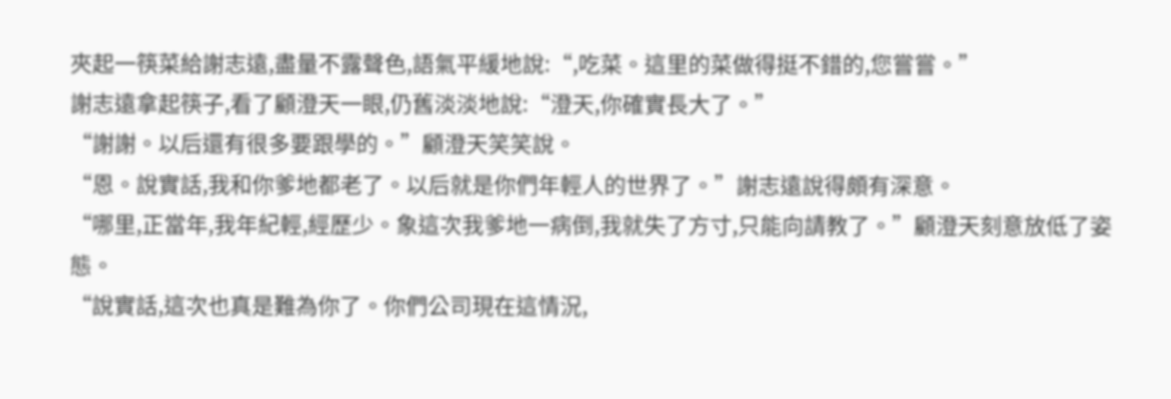夾起一筷菜給謝志遠,盡量不露聲色,語氣平緩地說:“,吃菜。這里的菜做得挺不錯的,您嘗嘗。”
謝志遠拿起筷子,看了顧澄天一眼,仍舊淡淡地說:“澄天,你確實長大了。”
“謝謝。以后還有很多要跟學的。”顧澄天笑笑說。
“恩。說實話,我和你爹地都老了。以后就是你們年輕人的世界了。”謝志遠說得頗有深意。
“哪里,正當年,我年紀輕,經歷少。象這次我爹地一病倒,我就失了方寸,只能向請教了。”顧澄天刻意放低了姿態。
“說實話,這次也真是難為你了。你們公司現在這情況,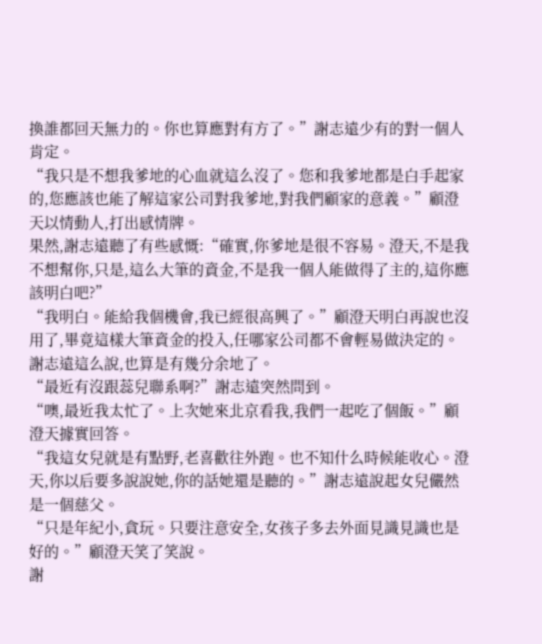換誰都回天無力的。你也算應對有方了。”謝志遠少有的對一個人肯定。
“我只是不想我爹地的心血就這么沒了。您和我爹地都是白手起家的,您應該也能了解這家公司對我爹地,對我們顧家的意義。”顧澄天以情動人,打出感情牌。
果然,謝志遠聽了有些感慨:“確實,你爹地是很不容易。澄天,不是我不想幫你,只是,這么大筆的資金,不是我一個人能做得了主的,這你應該明白吧?”
“我明白。能給我個機會,我已經很高興了。”顧澄天明白再說也沒用了,畢竟這樣大筆資金的投入,任哪家公司都不會輕易做決定的。謝志遠這么說,也算是有幾分余地了。
“最近有沒跟蕊兒聯系啊?”謝志遠突然問到。
“噢,最近我太忙了。上次她來北京看我,我們一起吃了個飯。”顧澄天據實回答。
“我這女兒就是有點野,老喜歡往外跑。也不知什么時候能收心。澄天,你以后要多說說她,你的話她還是聽的。”謝志遠說起女兒儼然是一個慈父。
“只是年紀小,貪玩。只要注意安全,女孩子多去外面見識見識也是好的。”顧澄天笑了笑說。
謝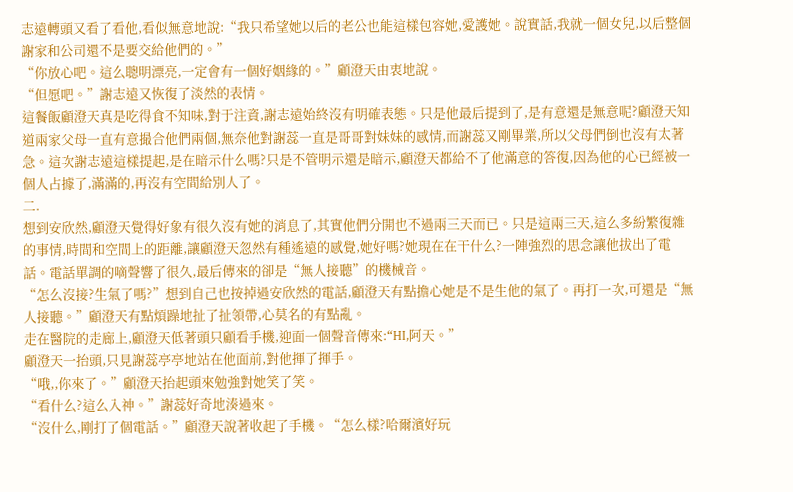志遠轉頭又看了看他,看似無意地說:“我只希望她以后的老公也能這樣包容她,愛護她。說實話,我就一個女兒,以后整個謝家和公司還不是要交給他們的。”
“你放心吧。這么聰明漂亮,一定會有一個好姻緣的。”顧澄天由衷地說。
“但愿吧。”謝志遠又恢復了淡然的表情。
這餐飯顧澄天真是吃得食不知味,對于注資,謝志遠始終沒有明確表態。只是他最后提到了,是有意還是無意呢?顧澄天知道兩家父母一直有意撮合他們兩個,無奈他對謝蕊一直是哥哥對妹妹的感情,而謝蕊又剛畢業,所以父母們倒也沒有太著急。這次謝志遠這樣提起,是在暗示什么嗎?只是不管明示還是暗示,顧澄天都給不了他滿意的答復,因為他的心已經被一個人占據了,滿滿的,再沒有空間給別人了。
二.
想到安欣然,顧澄天覺得好象有很久沒有她的消息了,其實他們分開也不過兩三天而已。只是這兩三天,這么多紛繁復雜的事情,時間和空間上的距離,讓顧澄天忽然有種遙遠的感覺,她好嗎?她現在在干什么?一陣強烈的思念讓他拔出了電話。電話單調的嘀聲響了很久,最后傳來的卻是“無人接聽”的機械音。
“怎么沒接?生氣了嗎?”想到自己也按掉過安欣然的電話,顧澄天有點擔心她是不是生他的氣了。再打一次,可還是“無人接聽。”顧澄天有點煩躁地扯了扯領帶,心莫名的有點亂。
走在醫院的走廊上,顧澄天低著頭只顧看手機,迎面一個聲音傳來:“HI,阿天。”
顧澄天一抬頭,只見謝蕊亭亭地站在他面前,對他揮了揮手。
“哦,,你來了。”顧澄天抬起頭來勉強對她笑了笑。
“看什么?這么入神。”謝蕊好奇地湊過來。
“沒什么,剛打了個電話。”顧澄天說著收起了手機。“怎么樣?哈爾濱好玩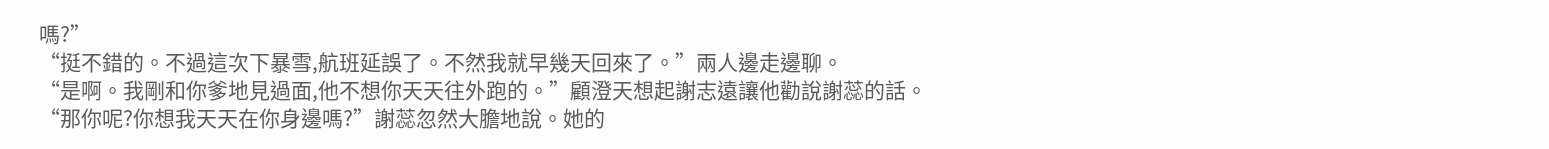嗎?”
“挺不錯的。不過這次下暴雪,航班延誤了。不然我就早幾天回來了。”兩人邊走邊聊。
“是啊。我剛和你爹地見過面,他不想你天天往外跑的。”顧澄天想起謝志遠讓他勸說謝蕊的話。
“那你呢?你想我天天在你身邊嗎?”謝蕊忽然大膽地說。她的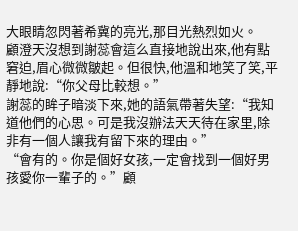大眼睛忽閃著希冀的亮光,那目光熱烈如火。
顧澄天沒想到謝蕊會這么直接地說出來,他有點窘迫,眉心微微皺起。但很快,他溫和地笑了笑,平靜地說:“你父母比較想。”
謝蕊的眸子暗淡下來,她的語氣帶著失望:“我知道他們的心思。可是我沒辦法天天待在家里,除非有一個人讓我有留下來的理由。”
“會有的。你是個好女孩,一定會找到一個好男孩愛你一輩子的。”顧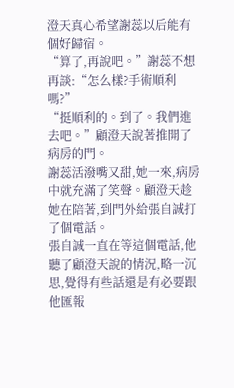澄天真心希望謝蕊以后能有個好歸宿。
“算了,再說吧。”謝蕊不想再談:“怎么樣?手術順利嗎?”
“挺順利的。到了。我們進去吧。”顧澄天說著推開了病房的門。
謝蕊活潑嘴又甜,她一來,病房中就充滿了笑聲。顧澄天趁她在陪著,到門外給張自誠打了個電話。
張自誠一直在等這個電話,他聽了顧澄天說的情況,略一沉思,覺得有些話還是有必要跟他匯報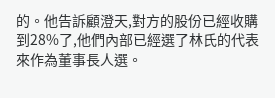的。他告訴顧澄天,對方的股份已經收購到28%了,他們內部已經選了林氏的代表來作為董事長人選。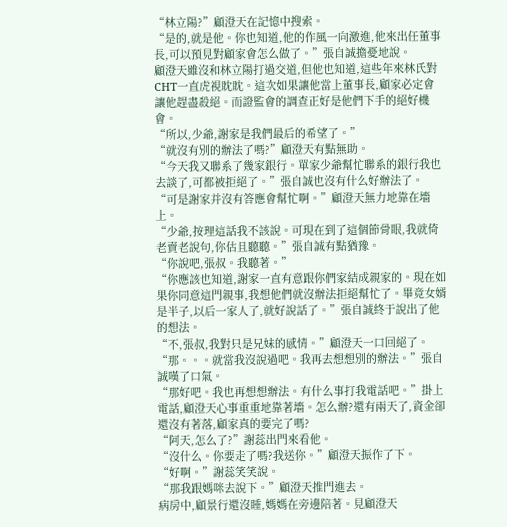“林立陽?”顧澄天在記憶中搜索。
“是的,就是他。你也知道,他的作風一向激進,他來出任董事長,可以預見對顧家會怎么做了。”張自誠擔憂地說。
顧澄天雖沒和林立陽打過交道,但他也知道,這些年來林氏對CHT一直虎視眈眈。這次如果讓他當上董事長,顧家必定會讓他趕盡殺絕。而證監會的調查正好是他們下手的絕好機會。
“所以,少爺,謝家是我們最后的希望了。”
“就沒有別的辦法了嗎?”顧澄天有點無助。
“今天我又聯系了幾家銀行。單家少爺幫忙聯系的銀行我也去談了,可都被拒絕了。”張自誠也沒有什么好辦法了。
“可是謝家并沒有答應會幫忙啊。”顧澄天無力地靠在墻上。
“少爺,按理這話我不該說。可現在到了這個節骨眼,我就倚老賣老說句,你估且聽聽。”張自誠有點猶豫。
“你說吧,張叔。我聽著。”
“你應該也知道,謝家一直有意跟你們家結成親家的。現在如果你同意這門親事,我想他們就沒辦法拒絕幫忙了。畢竟女婿是半子,以后一家人了,就好說話了。”張自誠終于說出了他的想法。
“不,張叔,我對只是兄妹的感情。”顧澄天一口回絕了。
“那。。。就當我沒說過吧。我再去想想別的辦法。”張自誠嘆了口氣。
“那好吧。我也再想想辦法。有什么事打我電話吧。”掛上電話,顧澄天心事重重地靠著墻。怎么辦?還有兩天了,資金卻還沒有著落,顧家真的要完了嗎?
“阿天,怎么了?”謝蕊出門來看他。
“沒什么。你要走了嗎?我送你。”顧澄天振作了下。
“好啊。”謝蕊笑笑說。
“那我跟媽咪去說下。”顧澄天推門進去。
病房中,顧景行還沒睡,媽媽在旁邊陪著。見顧澄天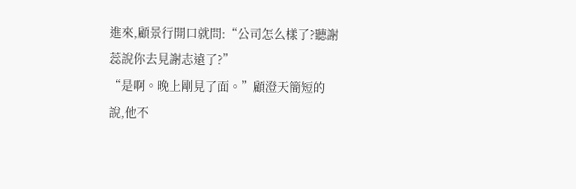進來,顧景行開口就問:“公司怎么樣了?聽謝蕊說你去見謝志遠了?”
“是啊。晚上剛見了面。”顧澄天簡短的說,他不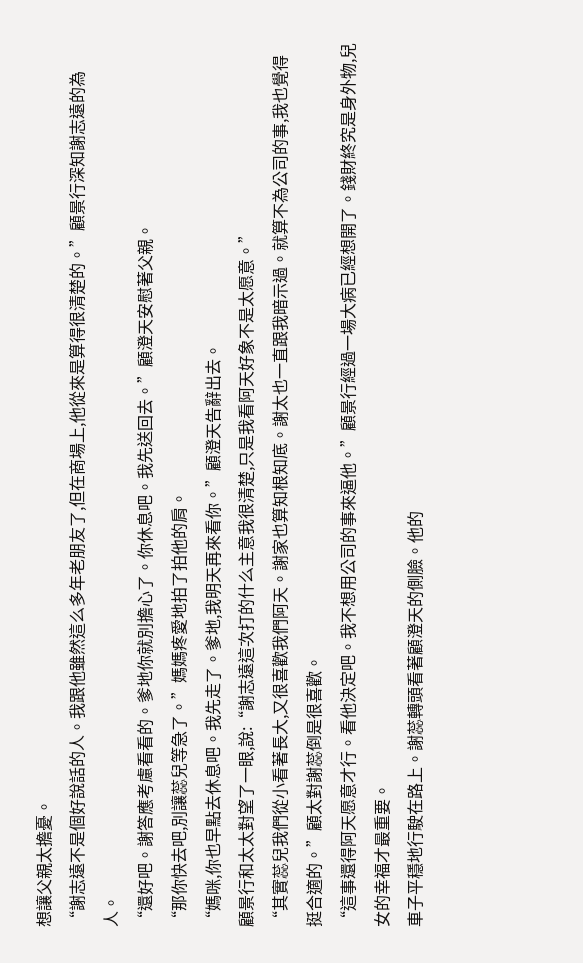想讓父親太擔憂。
“謝志遠不是個好說話的人。我跟他雖然這么多年老朋友了,但在商場上,他從來是算得很清楚的。”顧景行深知謝志遠的為人。
“還好吧。謝答應考慮看看的。爹地你就別擔心了。你休息吧。我先送回去。”顧澄天安慰著父親。
“那你快去吧,別讓蕊兒等急了。”媽媽疼愛地拍了拍他的肩。
“媽咪,你也早點去休息吧。我先走了。爹地,我明天再來看你。”顧澄天告辭出去。
顧景行和太太對望了一眼,說:“謝志遠這次打的什么主意我很清楚,只是我看阿天好象不是太愿意。”
“其實蕊兒我們從小看著長大,又很喜歡我們阿天。謝家也算知根知底。謝太也一直跟我暗示過。就算不為公司的事,我也覺得挺合適的。”顧太對謝蕊倒是很喜歡。
“這事還得阿天愿意才行。看他決定吧。我不想用公司的事來逼他。”顧景行經過一場大病已經想開了。錢財終究是身外物,兒女的幸福才最重要。
車子平穩地行駛在路上。謝蕊轉頭看著顧澄天的側臉。他的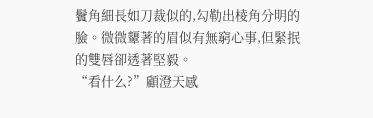鬢角細長如刀裁似的,勾勒出棱角分明的臉。微微顰著的眉似有無窮心事,但緊抿的雙唇卻透著堅毅。
“看什么?”顧澄天感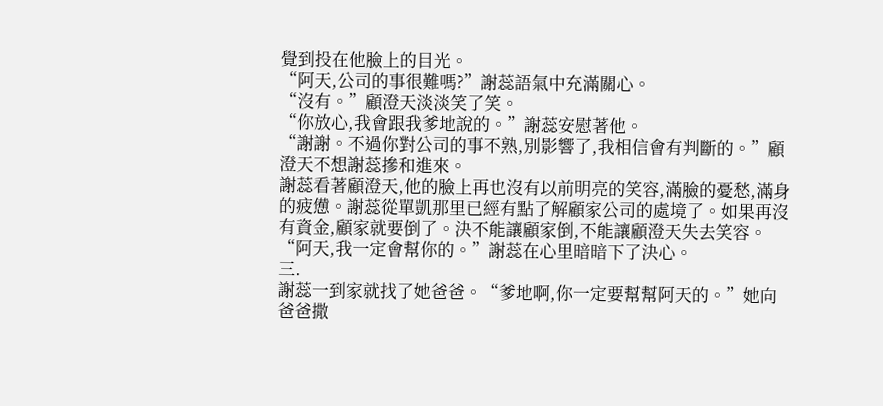覺到投在他臉上的目光。
“阿天,公司的事很難嗎?”謝蕊語氣中充滿關心。
“沒有。”顧澄天淡淡笑了笑。
“你放心,我會跟我爹地說的。”謝蕊安慰著他。
“謝謝。不過你對公司的事不熟,別影響了,我相信會有判斷的。”顧澄天不想謝蕊摻和進來。
謝蕊看著顧澄天,他的臉上再也沒有以前明亮的笑容,滿臉的憂愁,滿身的疲憊。謝蕊從單凱那里已經有點了解顧家公司的處境了。如果再沒有資金,顧家就要倒了。決不能讓顧家倒,不能讓顧澄天失去笑容。
“阿天,我一定會幫你的。”謝蕊在心里暗暗下了決心。
三.
謝蕊一到家就找了她爸爸。“爹地啊,你一定要幫幫阿天的。”她向爸爸撒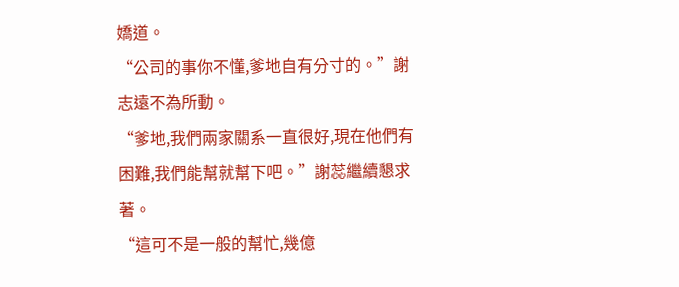嬌道。
“公司的事你不懂,爹地自有分寸的。”謝志遠不為所動。
“爹地,我們兩家關系一直很好,現在他們有困難,我們能幫就幫下吧。”謝蕊繼續懇求著。
“這可不是一般的幫忙,幾億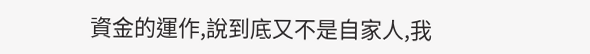資金的運作,說到底又不是自家人,我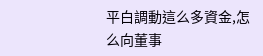平白調動這么多資金,怎么向董事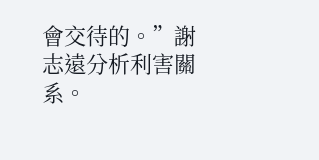會交待的。”謝志遠分析利害關系。